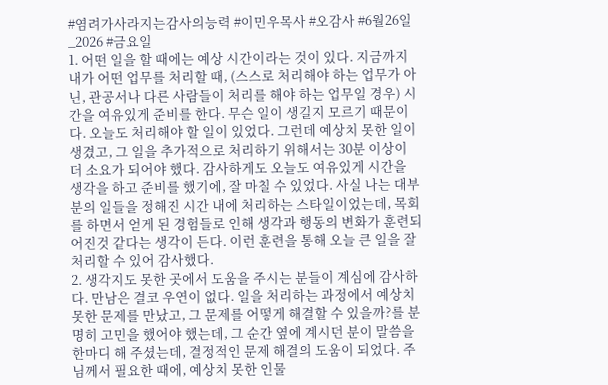#염려가사라지는감사의능력 #이민우목사 #오감사 #6월26일_2026 #금요일
1. 어떤 일을 할 때에는 예상 시간이라는 것이 있다. 지금까지 내가 어떤 업무를 처리할 때, (스스로 처리해야 하는 업무가 아닌, 관공서나 다른 사람들이 처리를 해야 하는 업무일 경우) 시간을 여유있게 준비를 한다. 무슨 일이 생길지 모르기 때문이다. 오늘도 처리해야 할 일이 있었다. 그런데 예상치 못한 일이 생겼고, 그 일을 추가적으로 처리하기 위해서는 30분 이상이 더 소요가 되어야 했다. 감사하게도 오늘도 여유있게 시간을 생각을 하고 준비를 했기에, 잘 마칠 수 있었다. 사실 나는 대부분의 일들을 정해진 시간 내에 처리하는 스타일이었는데, 목회를 하면서 얻게 된 경험들로 인해 생각과 행동의 변화가 훈련되어진것 같다는 생각이 든다. 이런 훈련을 통해 오늘 큰 일을 잘 처리할 수 있어 감사했다.
2. 생각지도 못한 곳에서 도움을 주시는 분들이 계심에 감사하다. 만남은 결코 우연이 없다. 일을 처리하는 과정에서 예상치 못한 문제를 만났고, 그 문제를 어떻게 해결할 수 있을까?를 분명히 고민을 했어야 했는데, 그 순간 옆에 계시던 분이 말씀을 한마디 해 주셨는데, 결정적인 문제 해결의 도움이 되었다. 주님께서 필요한 때에, 예상치 못한 인물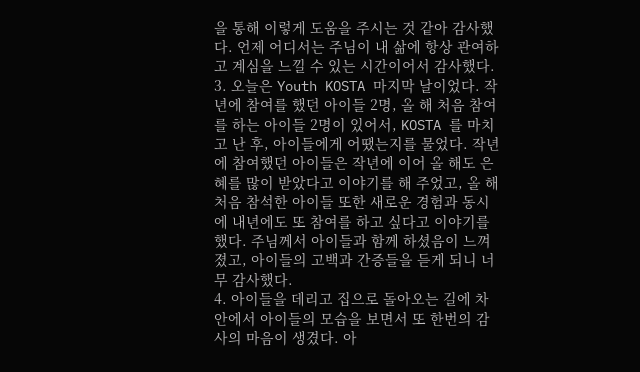을 통해 이렇게 도움을 주시는 것 같아 감사했다. 언제 어디서는 주님이 내 삶에 항상 관여하고 계심을 느낄 수 있는 시간이어서 감사했다.
3. 오늘은 Youth KOSTA 마지막 날이었다. 작년에 참여를 했던 아이들 2명, 올 해 처음 참여를 하는 아이들 2명이 있어서, KOSTA 를 마치고 난 후, 아이들에게 어땠는지를 물었다. 작년에 참여했던 아이들은 작년에 이어 올 해도 은혜를 많이 받았다고 이야기를 해 주었고, 올 해 처음 참석한 아이들 또한 새로운 경험과 동시에 내년에도 또 참여를 하고 싶다고 이야기를 했다. 주님께서 아이들과 함께 하셨음이 느껴졌고, 아이들의 고백과 간증들을 듣게 되니 너무 감사했다.
4. 아이들을 데리고 집으로 돌아오는 길에 차 안에서 아이들의 모습을 보면서 또 한번의 감사의 마음이 생겼다. 아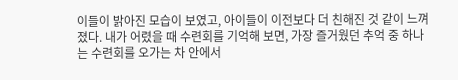이들이 밝아진 모습이 보였고, 아이들이 이전보다 더 친해진 것 같이 느껴졌다. 내가 어렸을 때 수련회를 기억해 보면, 가장 즐거웠던 추억 중 하나는 수련회를 오가는 차 안에서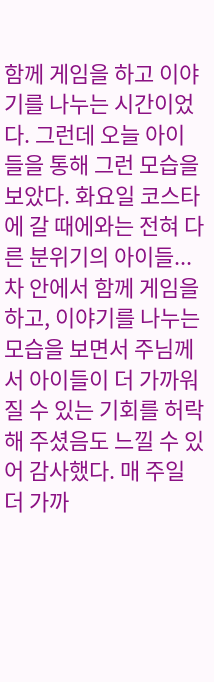함께 게임을 하고 이야기를 나누는 시간이었다. 그런데 오늘 아이들을 통해 그런 모습을 보았다. 화요일 코스타에 갈 때에와는 전혀 다른 분위기의 아이들... 차 안에서 함께 게임을 하고, 이야기를 나누는 모습을 보면서 주님께서 아이들이 더 가까워 질 수 있는 기회를 허락 해 주셨음도 느낄 수 있어 감사했다. 매 주일 더 가까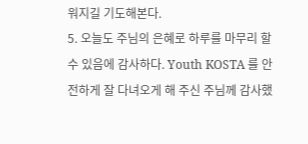워지길 기도해본다.
5. 오늘도 주님의 은혜로 하루를 마무리 할 수 있음에 감사하다. Youth KOSTA 를 안전하게 잘 다녀오게 해 주신 주님께 감사했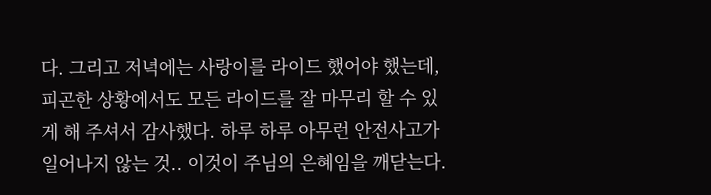다. 그리고 저녁에는 사랑이를 라이드 했어야 했는데, 피곤한 상황에서도 모든 라이드를 잘 마무리 할 수 있게 해 주셔서 감사했다. 하루 하루 아무런 안전사고가 일어나지 않는 것.. 이것이 주님의 은혜임을 깨닫는다.